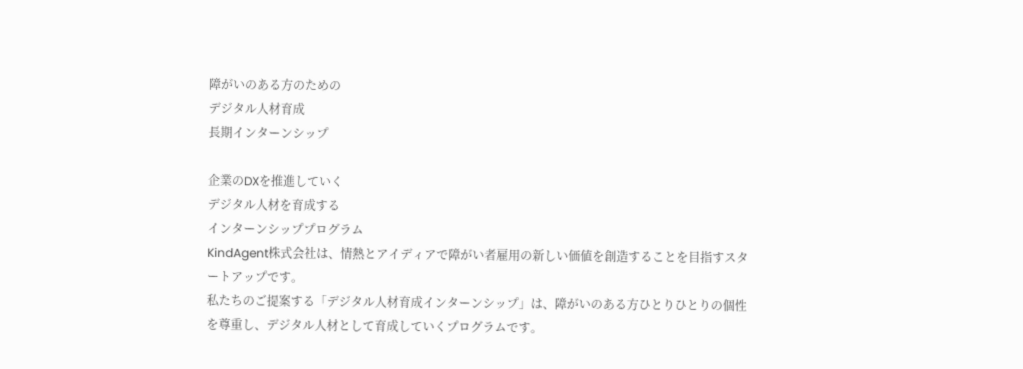障がいのある方のための
デジタル人材育成
長期インターンシップ

企業のDXを推進していく
デジタル人材を育成する
インターンシッププログラム
KindAgent株式会社は、情熱とアイディアで障がい者雇用の新しい価値を創造することを目指すスタートアップです。
私たちのご提案する「デジタル人材育成インターンシップ」は、障がいのある方ひとりひとりの個性を尊重し、デジタル人材として育成していくプログラムです。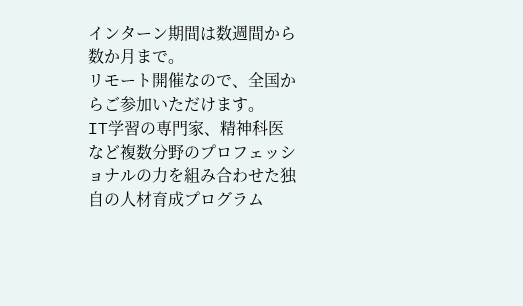インターン期間は数週間から数か月まで。
リモート開催なので、全国からご参加いただけます。
IT学習の専門家、精神科医など複数分野のプロフェッショナルの力を組み合わせた独自の人材育成プログラム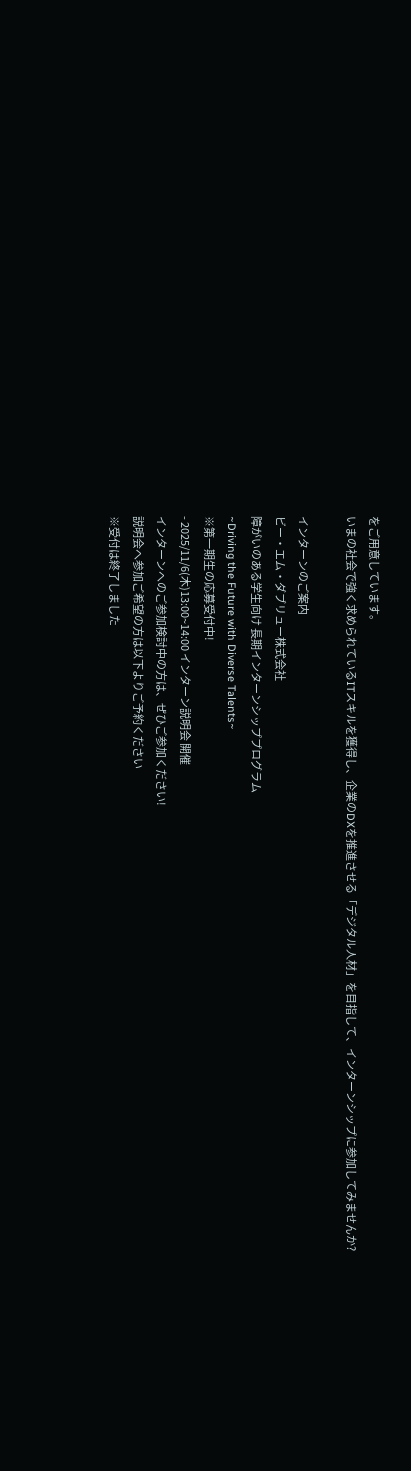をご用意しています。
いまの社会で強く求められているITスキルを獲得し、企業のDXを推進させる「デジタル人材」を目指して、インターンシップに参加してみませんか?

インターンのご案内
ビー・エム・ダブリュー株式会社
障がいのある学生向け 長期インターンシッププログラム
~Driving the Future with Diverse Talents~
※第一期生の応募受付中!
- 2025/11/6(木)13:00~14:00 インターン説明会 開催
インターンへのご参加検討中の方は、ぜひご参加ください!
説明会へ参加ご希望の方は以下よりご予約ください
※受付は終了しました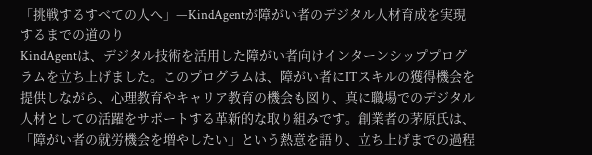「挑戦するすべての人へ」—KindAgentが障がい者のデジタル人材育成を実現するまでの道のり
KindAgentは、デジタル技術を活用した障がい者向けインターンシッププログラムを立ち上げました。このプログラムは、障がい者にITスキルの獲得機会を提供しながら、心理教育やキャリア教育の機会も図り、真に職場でのデジタル人材としての活躍をサポートする革新的な取り組みです。創業者の茅原氏は、「障がい者の就労機会を増やしたい」という熱意を語り、立ち上げまでの過程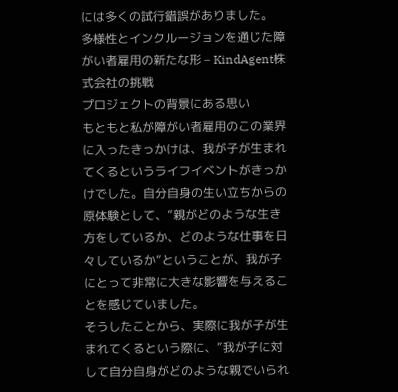には多くの試行錯誤がありました。
多様性とインクルージョンを通じた障がい者雇用の新たな形 – KindAgent株式会社の挑戦
プロジェクトの背景にある思い
もともと私が障がい者雇用のこの業界に入ったきっかけは、我が子が生まれてくるというライフイベントがきっかけでした。自分自身の生い立ちからの原体験として、”親がどのような生き方をしているか、どのような仕事を日々しているか”ということが、我が子にとって非常に大きな影響を与えることを感じていました。
そうしたことから、実際に我が子が生まれてくるという際に、”我が子に対して自分自身がどのような親でいられ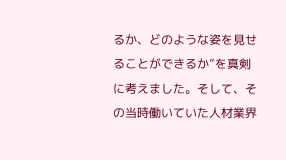るか、どのような姿を見せることができるか”を真剣に考えました。そして、その当時働いていた人材業界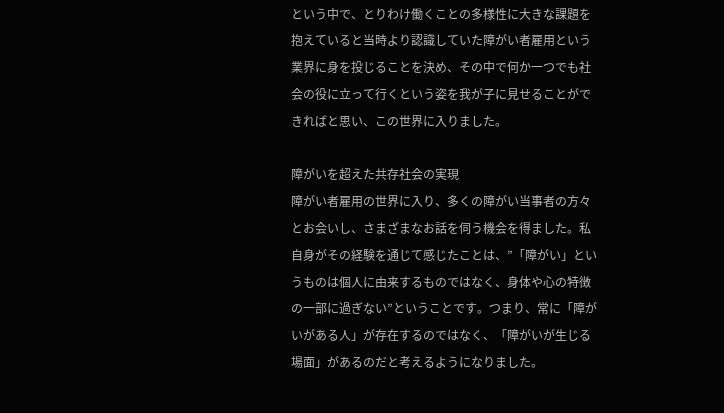という中で、とりわけ働くことの多様性に大きな課題を抱えていると当時より認識していた障がい者雇用という業界に身を投じることを決め、その中で何か一つでも社会の役に立って行くという姿を我が子に見せることができればと思い、この世界に入りました。

障がいを超えた共存社会の実現
障がい者雇用の世界に入り、多くの障がい当事者の方々とお会いし、さまざまなお話を伺う機会を得ました。私自身がその経験を通じて感じたことは、”「障がい」というものは個人に由来するものではなく、身体や心の特徴の一部に過ぎない”ということです。つまり、常に「障がいがある人」が存在するのではなく、「障がいが生じる場面」があるのだと考えるようになりました。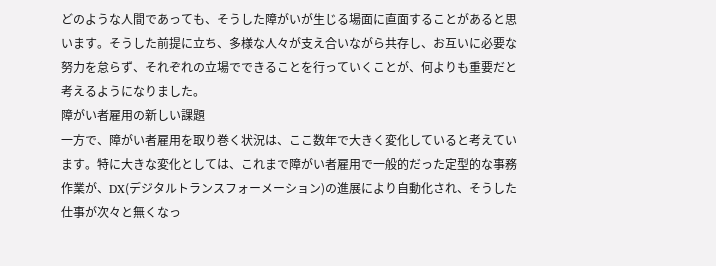どのような人間であっても、そうした障がいが生じる場面に直面することがあると思います。そうした前提に立ち、多様な人々が支え合いながら共存し、お互いに必要な努力を怠らず、それぞれの立場でできることを行っていくことが、何よりも重要だと考えるようになりました。
障がい者雇用の新しい課題
一方で、障がい者雇用を取り巻く状況は、ここ数年で大きく変化していると考えています。特に大きな変化としては、これまで障がい者雇用で一般的だった定型的な事務作業が、DX(デジタルトランスフォーメーション)の進展により自動化され、そうした仕事が次々と無くなっ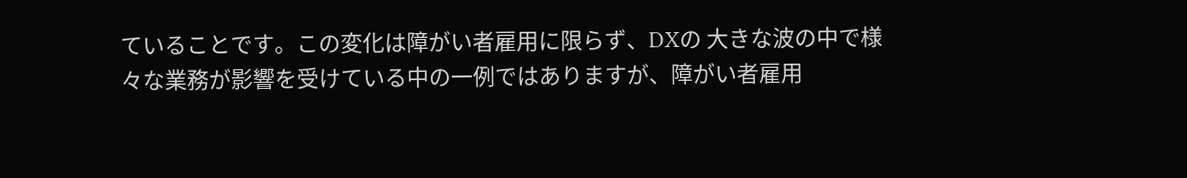ていることです。この変化は障がい者雇用に限らず、DXの 大きな波の中で様々な業務が影響を受けている中の一例ではありますが、障がい者雇用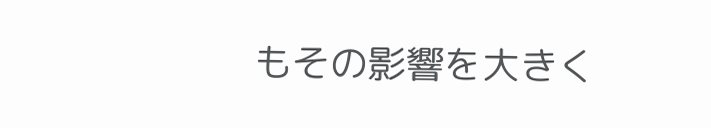もその影響を大きく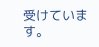受けています。